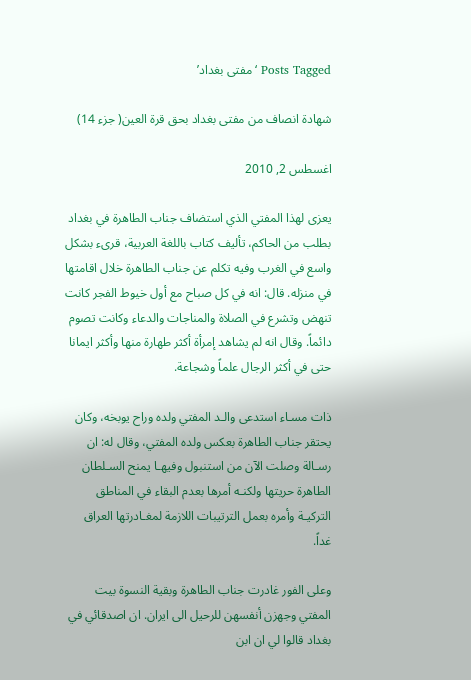Posts Tagged ‘مفتى بغداد’

شهادة انصاف من مفتى بغداد بحق قرة العين( جزء 14)

اغسطس 2, 2010

يعزى لهذا المفتي الذي استضاف جناب الطاهرة في بغداد بطلب من الحاكم، تأليف كتاب باللغة العربية، قرىء بشكل واسع في الغرب وفيه تكلم عن جناب الطاهرة خلال اقامتها في منزله. قال: انه في كل صباح مع أول خيوط الفجر كانت تنهض وتشرع في الصلاة والمناجات والدعاء وكانت تصوم دائماً. وقال انه لم يشاهد إمرأة أكثر طهارة منها وأكثر ايمانا حتى في أكثر الرجال علماً وشجاعة.

ذات مسـاء استدعى والـد المفتي ولده وراح يوبخه، وكان يحتقر جناب الطاهرة بعكس ولده المفتي، وقال له: ان رسـالة وصلت الآن من استنبول وفيهـا يمنح السـلطان الطاهرة حريتها ولكنـه أمرها بعدم البقاء في المناطق التركيـة وأمره بعمل الترتيبات اللازمة لمغـادرتها العراق غداً.

وعلى الفور غادرت جناب الطاهرة وبقية النسوة بيت المفتي وجهزن أنفسهن للرحيل الى ايران. ان اصدقائي في بغداد قالوا لي ان ابن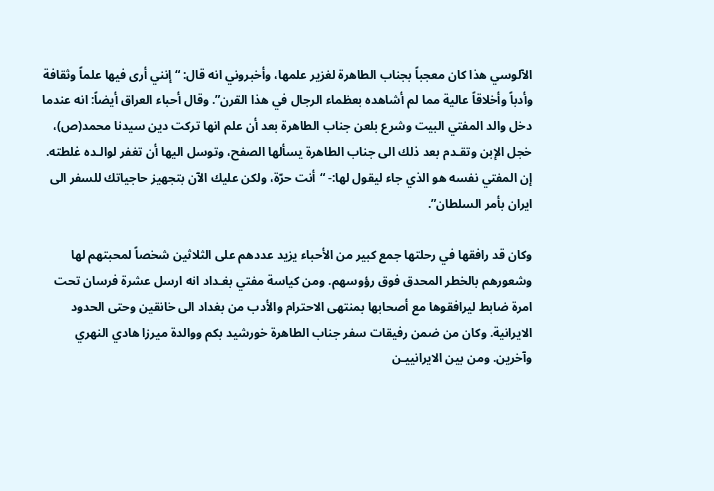الآلوسي هذا كان معجباً بجناب الطاهرة لغزير علمها، وأخبروني انه قال: “إنني أرى فيها علماً وثقافة وأدباً وأخلاقاً عالية مما لم أشاهده بعظماء الرجال في هذا القرن”. وقال أحباء العراق أيضاً: انه عندما دخل والد المفتي البيت وشرع بلعن جناب الطاهرة بعد أن علم انها تركت دين سيدنا محمد(ص)، خجل الإبن وتقـدم بعد ذلك الى جناب الطاهرة يسألها الصفح، وتوسل اليها أن تغفر لوالـده غلطته. إن المفتي نفسه هو الذي جاء ليقول لها:- “أنت حرّة، ولكن عليك الآن بتجهيز حاجياتك للسفر الى ايران بأمر السلطان”.

وكان قد رافقها في رحلتها جمع كبير من الأحباء يزيد عددهم على الثلاثين شخصاً لمحبتهم لها وشعورهم بالخطر المحدق فوق رؤوسهم. ومن كياسة مفتي بغـداد انه ارسل عشرة فرسان تحت امرة ضابط ليرافقوها مع أصحابها بمنتهى الاحترام والأدب من بغداد الى خانقين وحتى الحدود الايرانية. وكان من ضمن رفيقات سفر جناب الطاهرة خورشيد بكم ووالدة ميرزا هادي النهري وآخرين. ومن بين الايرانييـن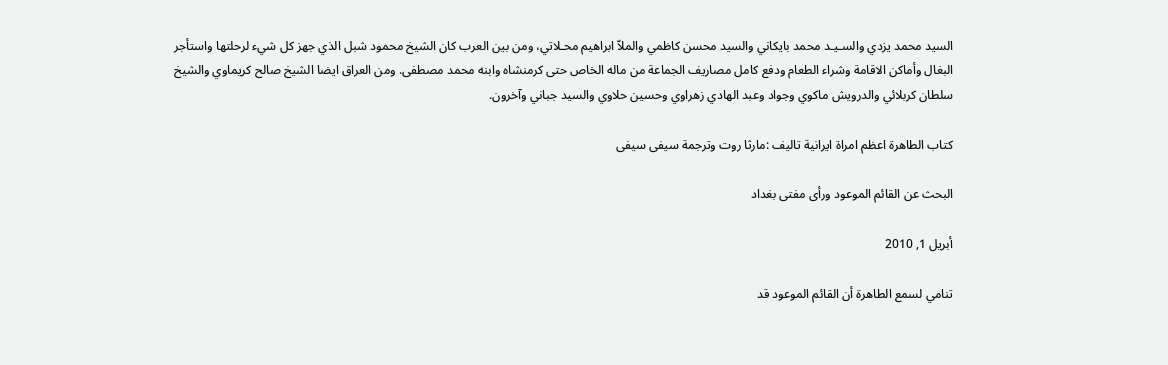السيد محمد يزدي والسـيـد محمد بايكاني والسيد محسن كاظمي والملاّ ابراهيم محـلاتي، ومن بين العرب كان الشيخ محمود شبل الذي جهز كل شيء لرحلتها واستأجر البغال وأماكن الاقامة وشراء الطعام ودفع كامل مصاريف الجماعة من ماله الخاص حتى كرمنشاه وابنه محمد مصطفى. ومن العراق ايضا الشيخ صالح كريماوي والشيخ سلطان كربلائي والدرويش ماكوي وجواد وعبد الهادي زهراوي وحسين حلاوي والسيد جباني وآخرون.

كتاب الطاهرة اعظم امراة ايرانية تاليف :مارثا روت وترجمة سيفى سيفى

البحث عن القائم الموعود ورأى مفتى بغداد

أبريل 1, 2010

تنامي لسمع الطاهرة أن القائم الموعود قد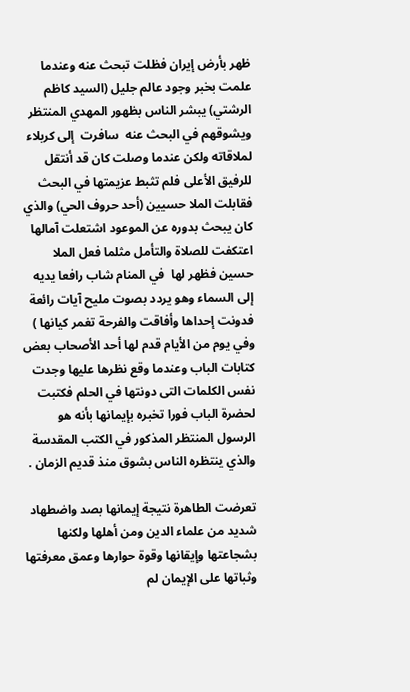ظهر بأرض إيران فظلت تبحث عنه وعندما علمت بخبر وجود عالم جليل (السيد كاظم الرشتي) يبشر الناس بظهور المهدي المنتظر ويشوقهم في البحث عنه  سافرت  إلى كربلاء لملاقاته ولكن عندما وصلت كان قد أنتقل للرفيق الأعلى فلم تثبط عزيمتها في البحث فقابلت الملا حسيين (أحد حروف الحي) والذي كان يبحث بدوره عن الموعود اشتعلت آمالها اعتكفت للصلاة والتأمل مثلما فعل الملا حسين فظهر لها  في المنام شاب رافعا يديه إلى السماء وهو يردد بصوت مليح آيات رائعة فدونت إحداها وأفاقت والفرحة تغمر كيانها ) وفي يوم من الأيام قدم لها أحد الأصحاب بعض كتابات الباب وعندما وقع نظرها عليها وجدت نفس الكلمات التى دونتها في الحلم فكتبت لحضرة الباب فورا تخبره بإيمانها بأنه هو الرسول المنتظر المذكور في الكتب المقدسة والذي ينتظره الناس بشوق منذ قديم الزمان .

تعرضت الطاهرة نتيجة إيمانها بصد واضطهاد شديد من علماء الدين ومن أهلها ولكنها بشجاعتها وإيقانها وقوة حوارها وعمق معرفتها  وثباتها على الإيمان لم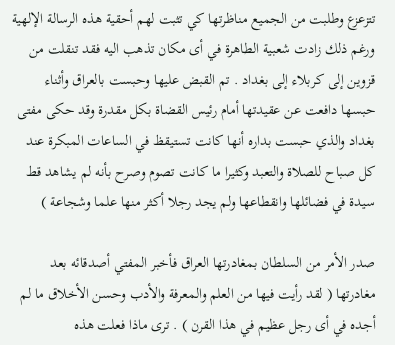تتزعزع وطلبت من الجميع مناظرتها كي تثبت لهم أحقية هذه الرسالة الإلهية ورغم ذلك زادت شعبية الطاهرة في أى مكان تذهب اليه فقد تنقلت من قزوين إلى كربلاء إلى بغداد . تم القبض عليها وحبست بالعراق وأثناء حبسها دافعت عن عقيدتها أمام رئيس القضاة بكل مقدرة وقد حكى مفتى بغداد والذي حبست بداره أنها كانت تستيقظ في الساعات المبكرة عند كل صباح للصلاة والتعبد وكثيرا ما كانت تصوم وصرح بأنه لم يشاهد قط سيدة في فضائلها وانقطاعها ولم يجد رجلا أكثر منها علما وشجاعة )

صدر الأمر من السلطان بمغادرتها العراق فأخبر المفتي أصدقائه بعد مغادرتها ( لقد رأيت فيها من العلم والمعرفة والأدب وحسن الأخلاق ما لم أجده في أى رجل عظيم في هذا القرن ) . ترى ماذا فعلت هذه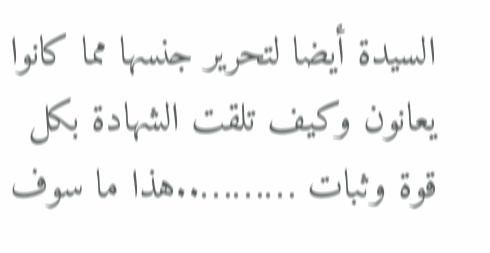السيدة أيضا لتحرير جنسها مما كانوا يعانون وكيف تلقت الشهادة بكل قوة وثبات ………..هذا ما سوف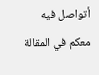أتواصل فيه معكم في المقالة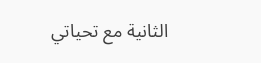الثانية مع تحياتي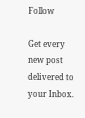Follow

Get every new post delivered to your Inbox.